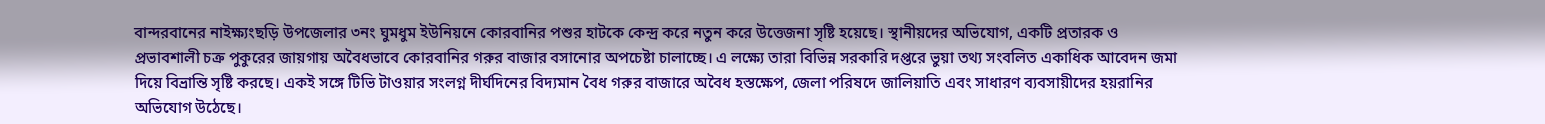বান্দরবানের নাইক্ষ্যংছড়ি উপজেলার ৩নং ঘুমধুম ইউনিয়নে কোরবানির পশুর হাটকে কেন্দ্র করে নতুন করে উত্তেজনা সৃষ্টি হয়েছে। স্থানীয়দের অভিযোগ, একটি প্রতারক ও প্রভাবশালী চক্র পুকুরের জায়গায় অবৈধভাবে কোরবানির গরুর বাজার বসানোর অপচেষ্টা চালাচ্ছে। এ লক্ষ্যে তারা বিভিন্ন সরকারি দপ্তরে ভুয়া তথ্য সংবলিত একাধিক আবেদন জমা দিয়ে বিভ্রান্তি সৃষ্টি করছে। একই সঙ্গে টিভি টাওয়ার সংলগ্ন দীর্ঘদিনের বিদ্যমান বৈধ গরুর বাজারে অবৈধ হস্তক্ষেপ, জেলা পরিষদে জালিয়াতি এবং সাধারণ ব্যবসায়ীদের হয়রানির অভিযোগ উঠেছে।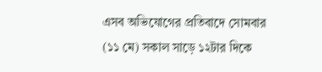এসব অভিযোগের প্রতিবাদে সোমবার (১১ মে) সকাল সাড়ে ১২টার দিকে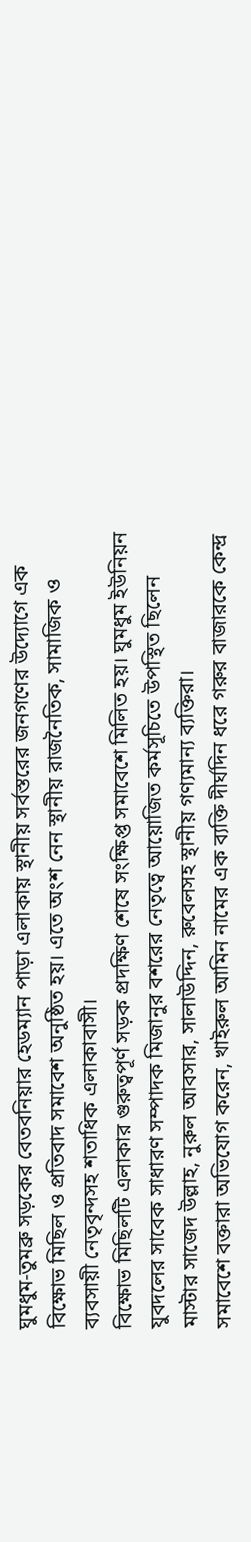ঘুমধুম-তুমব্রু সড়কের বেতবনিয়ার হেডম্যান পাড়া এলাকায় স্থানীয় সর্বস্তরের জনগণের উদ্যোগে এক বিক্ষোভ মিছিল ও প্রতিবাদ সমাবেশ অনুষ্ঠিত হয়। এতে অংশ নেন স্থানীয় রাজনৈতিক, সামাজিক ও ব্যবসায়ী নেতৃবৃন্দসহ শতাধিক এলাকাবাসী।
বিক্ষোভ মিছিলটি এলাকার গুরুত্বপূর্ণ সড়ক প্রদক্ষিণ শেষে সংক্ষিপ্ত সমাবেশে মিলিত হয়। ঘুমধুম ইউনিয়ন যুবদলের সাবেক সাধারণ সম্পাদক মিজানুর বশরের নেতৃত্বে আয়োজিত কর্মসূচিতে উপস্থিত ছিলেন মাস্টার সাজেদ উল্লাহ, নুরুল আবসার, সালাউদ্দিন, রুবেলসহ স্থানীয় গণ্যমান্য ব্যক্তিরা।
সমাবেশে বক্তারা অভিযোগ করেন, খাইরুল আমিন নামের এক ব্যক্তি দীর্ঘদিন ধরে গরুর বাজারকে কেন্দ্র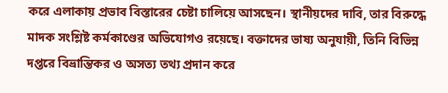করে এলাকায় প্রভাব বিস্তারের চেষ্টা চালিয়ে আসছেন। স্থানীয়দের দাবি, তার বিরুদ্ধে মাদক সংশ্লিষ্ট কর্মকাণ্ডের অভিযোগও রয়েছে। বক্তাদের ভাষ্য অনুযায়ী, তিনি বিভিন্ন দপ্তরে বিভ্রান্তিকর ও অসত্য তথ্য প্রদান করে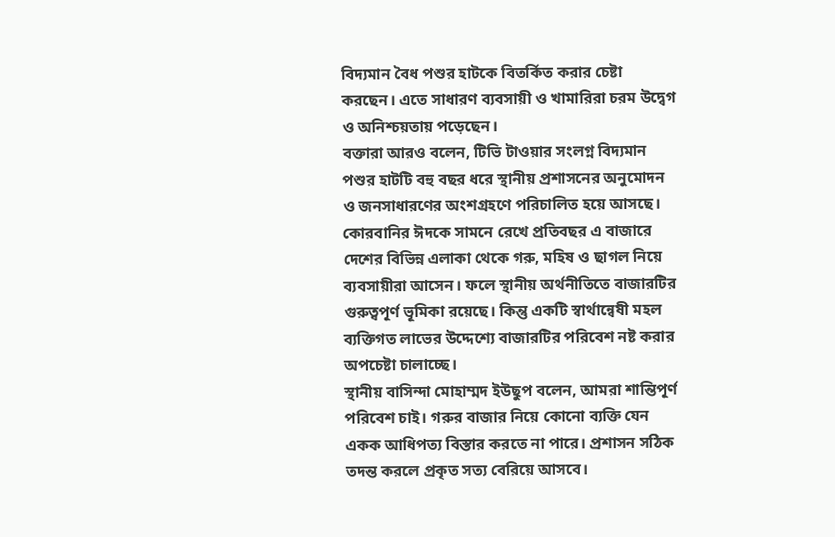বিদ্যমান বৈধ পশুর হাটকে বিতর্কিত করার চেষ্টা করছেন। এতে সাধারণ ব্যবসায়ী ও খামারিরা চরম উদ্বেগ ও অনিশ্চয়তায় পড়েছেন।
বক্তারা আরও বলেন, টিভি টাওয়ার সংলগ্ন বিদ্যমান পশুর হাটটি বহু বছর ধরে স্থানীয় প্রশাসনের অনুমোদন ও জনসাধারণের অংশগ্রহণে পরিচালিত হয়ে আসছে। কোরবানির ঈদকে সামনে রেখে প্রতিবছর এ বাজারে দেশের বিভিন্ন এলাকা থেকে গরু, মহিষ ও ছাগল নিয়ে ব্যবসায়ীরা আসেন। ফলে স্থানীয় অর্থনীতিতে বাজারটির গুরুত্বপূর্ণ ভূমিকা রয়েছে। কিন্তু একটি স্বার্থান্বেষী মহল ব্যক্তিগত লাভের উদ্দেশ্যে বাজারটির পরিবেশ নষ্ট করার অপচেষ্টা চালাচ্ছে।
স্থানীয় বাসিন্দা মোহাম্মদ ইউছুপ বলেন, আমরা শান্তিপূর্ণ পরিবেশ চাই। গরুর বাজার নিয়ে কোনো ব্যক্তি যেন একক আধিপত্য বিস্তার করতে না পারে। প্রশাসন সঠিক তদন্ত করলে প্রকৃত সত্য বেরিয়ে আসবে।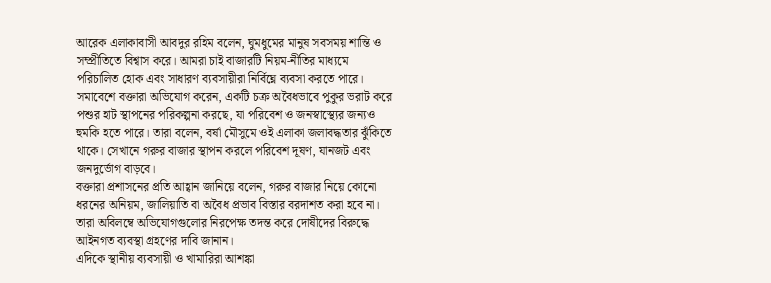আরেক এলাকাবাসী আবদুর রহিম বলেন, ঘুমধুমের মানুষ সবসময় শান্তি ও সম্প্রীতিতে বিশ্বাস করে। আমরা চাই বাজারটি নিয়ম-নীতির মাধ্যমে পরিচালিত হোক এবং সাধারণ ব্যবসায়ীরা নির্বিঘ্নে ব্যবসা করতে পারে।
সমাবেশে বক্তারা অভিযোগ করেন, একটি চক্র অবৈধভাবে পুকুর ভরাট করে পশুর হাট স্থাপনের পরিকল্পনা করছে, যা পরিবেশ ও জনস্বাস্থ্যের জন্যও হুমকি হতে পারে। তারা বলেন, বর্ষা মৌসুমে ওই এলাকা জলাবদ্ধতার ঝুঁকিতে থাকে। সেখানে গরুর বাজার স্থাপন করলে পরিবেশ দূষণ, যানজট এবং জনদুর্ভোগ বাড়বে।
বক্তারা প্রশাসনের প্রতি আহ্বান জানিয়ে বলেন, গরুর বাজার নিয়ে কোনো ধরনের অনিয়ম, জালিয়াতি বা অবৈধ প্রভাব বিস্তার বরদাশত করা হবে না। তারা অবিলম্বে অভিযোগগুলোর নিরপেক্ষ তদন্ত করে দোষীদের বিরুদ্ধে আইনগত ব্যবস্থা গ্রহণের দাবি জানান।
এদিকে স্থানীয় ব্যবসায়ী ও খামারিরা আশঙ্কা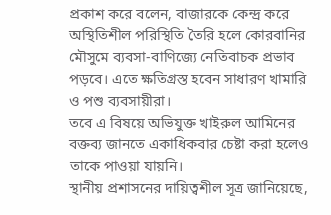প্রকাশ করে বলেন, বাজারকে কেন্দ্র করে অস্থিতিশীল পরিস্থিতি তৈরি হলে কোরবানির মৌসুমে ব্যবসা-বাণিজ্যে নেতিবাচক প্রভাব পড়বে। এতে ক্ষতিগ্রস্ত হবেন সাধারণ খামারি ও পশু ব্যবসায়ীরা।
তবে এ বিষয়ে অভিযুক্ত খাইরুল আমিনের বক্তব্য জানতে একাধিকবার চেষ্টা করা হলেও তাকে পাওয়া যায়নি।
স্থানীয় প্রশাসনের দায়িত্বশীল সূত্র জানিয়েছে,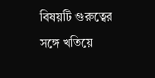বিষয়টি গুরুত্বের সঙ্গে খতিয়ে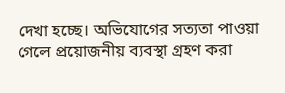দেখা হচ্ছে। অভিযোগের সত্যতা পাওয়া গেলে প্রয়োজনীয় ব্যবস্থা গ্রহণ করা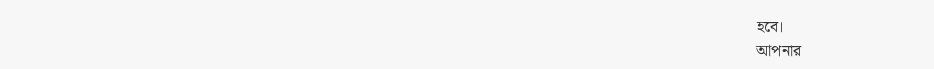হবে।
আপনার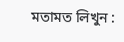মতামত লিখুন :